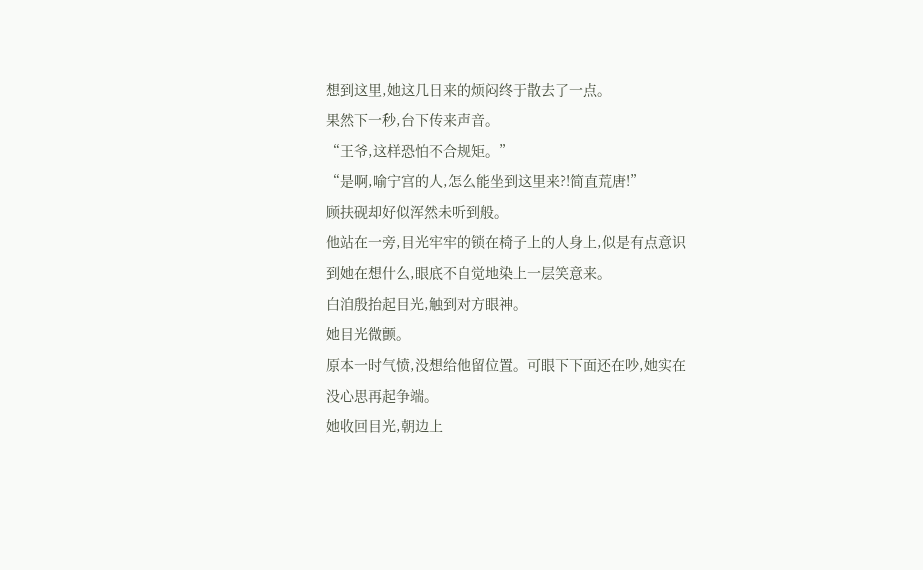想到这里,她这几日来的烦闷终于散去了一点。
果然下一秒,台下传来声音。
“王爷,这样恐怕不合规矩。”
“是啊,喻宁宫的人,怎么能坐到这里来?!简直荒唐!”
顾扶砚却好似浑然未听到般。
他站在一旁,目光牢牢的锁在椅子上的人身上,似是有点意识到她在想什么,眼底不自觉地染上一层笑意来。
白洎殷抬起目光,触到对方眼神。
她目光微颤。
原本一时气愤,没想给他留位置。可眼下下面还在吵,她实在没心思再起争端。
她收回目光,朝边上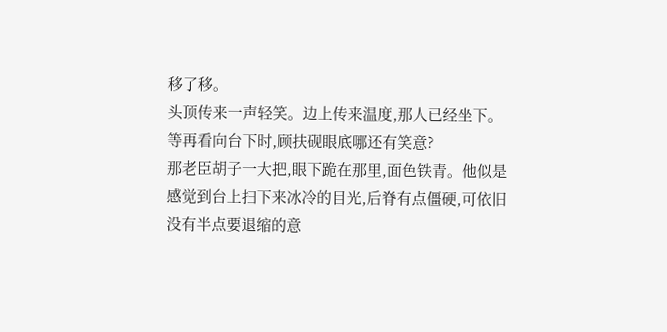移了移。
头顶传来一声轻笑。边上传来温度,那人已经坐下。
等再看向台下时,顾扶砚眼底哪还有笑意?
那老臣胡子一大把,眼下跪在那里,面色铁青。他似是感觉到台上扫下来冰冷的目光,后脊有点僵硬,可依旧没有半点要退缩的意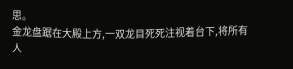思。
金龙盘踞在大殿上方,一双龙目死死注视着台下,将所有人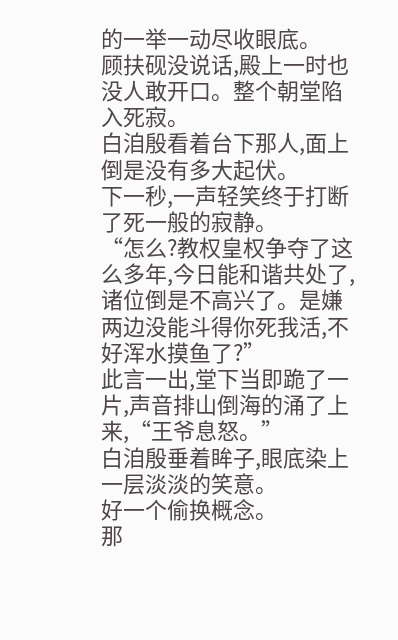的一举一动尽收眼底。
顾扶砚没说话,殿上一时也没人敢开口。整个朝堂陷入死寂。
白洎殷看着台下那人,面上倒是没有多大起伏。
下一秒,一声轻笑终于打断了死一般的寂静。
“怎么?教权皇权争夺了这么多年,今日能和谐共处了,诸位倒是不高兴了。是嫌两边没能斗得你死我活,不好浑水摸鱼了?”
此言一出,堂下当即跪了一片,声音排山倒海的涌了上来,“王爷息怒。”
白洎殷垂着眸子,眼底染上一层淡淡的笑意。
好一个偷换概念。
那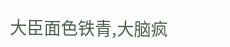大臣面色铁青,大脑疯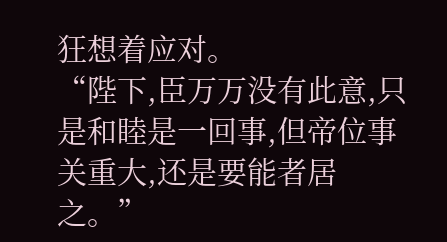狂想着应对。
“陛下,臣万万没有此意,只是和睦是一回事,但帝位事关重大,还是要能者居之。”